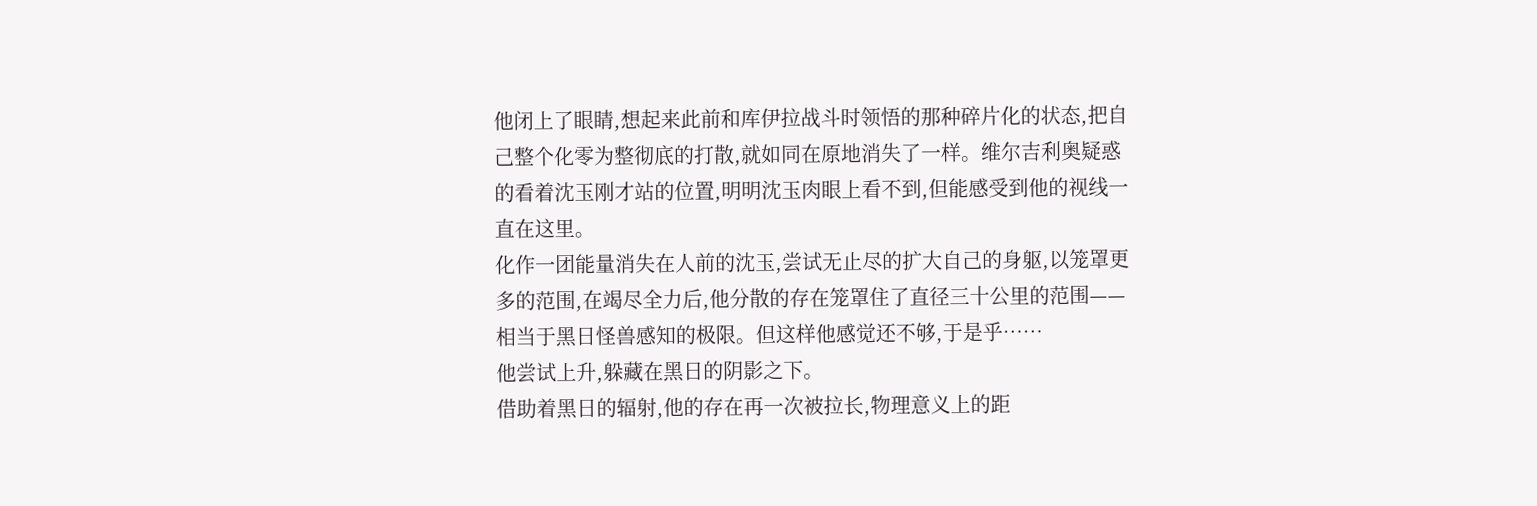他闭上了眼睛,想起来此前和库伊拉战斗时领悟的那种碎片化的状态,把自己整个化零为整彻底的打散,就如同在原地消失了一样。维尔吉利奥疑惑的看着沈玉刚才站的位置,明明沈玉肉眼上看不到,但能感受到他的视线一直在这里。
化作一团能量消失在人前的沈玉,尝试无止尽的扩大自己的身躯,以笼罩更多的范围,在竭尽全力后,他分散的存在笼罩住了直径三十公里的范围——相当于黑日怪兽感知的极限。但这样他感觉还不够,于是乎……
他尝试上升,躲藏在黑日的阴影之下。
借助着黑日的辐射,他的存在再一次被拉长,物理意义上的距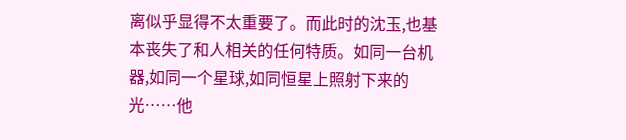离似乎显得不太重要了。而此时的沈玉,也基本丧失了和人相关的任何特质。如同一台机器,如同一个星球,如同恒星上照射下来的光……他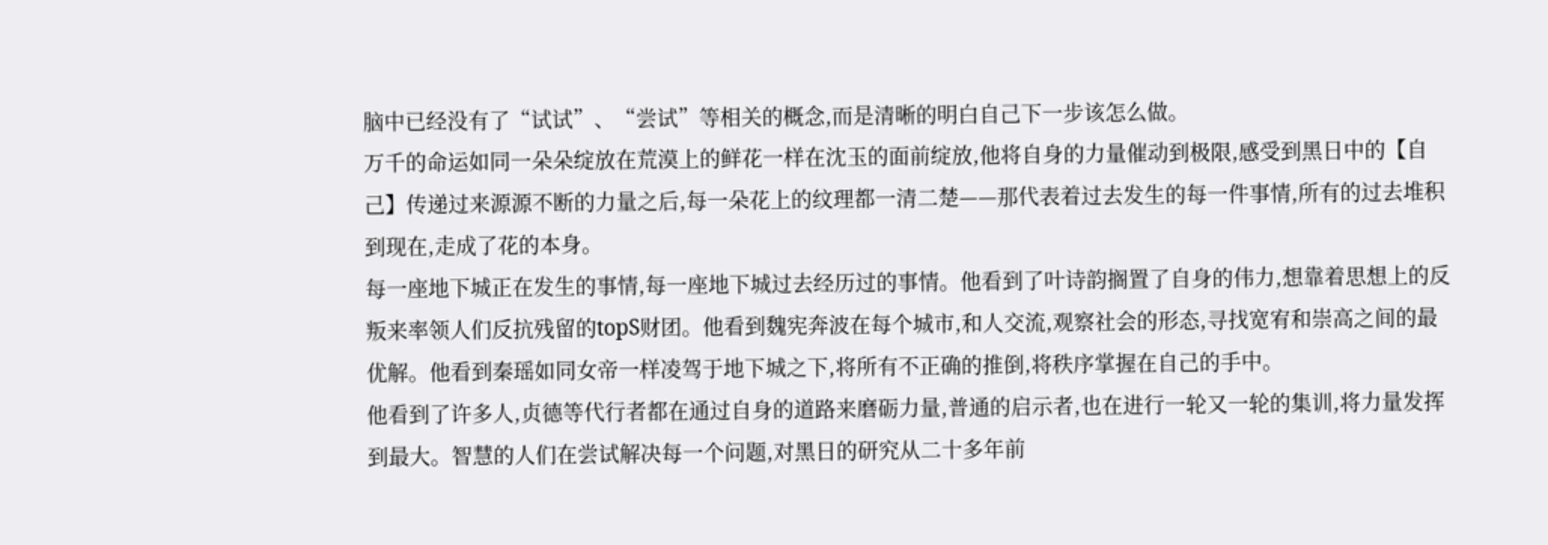脑中已经没有了“试试”、“尝试”等相关的概念,而是清晰的明白自己下一步该怎么做。
万千的命运如同一朵朵绽放在荒漠上的鲜花一样在沈玉的面前绽放,他将自身的力量催动到极限,感受到黑日中的【自己】传递过来源源不断的力量之后,每一朵花上的纹理都一清二楚——那代表着过去发生的每一件事情,所有的过去堆积到现在,走成了花的本身。
每一座地下城正在发生的事情,每一座地下城过去经历过的事情。他看到了叶诗韵搁置了自身的伟力,想靠着思想上的反叛来率领人们反抗残留的topS财团。他看到魏宪奔波在每个城市,和人交流,观察社会的形态,寻找宽宥和崇高之间的最优解。他看到秦瑶如同女帝一样凌驾于地下城之下,将所有不正确的推倒,将秩序掌握在自己的手中。
他看到了许多人,贞德等代行者都在通过自身的道路来磨砺力量,普通的启示者,也在进行一轮又一轮的集训,将力量发挥到最大。智慧的人们在尝试解决每一个问题,对黑日的研究从二十多年前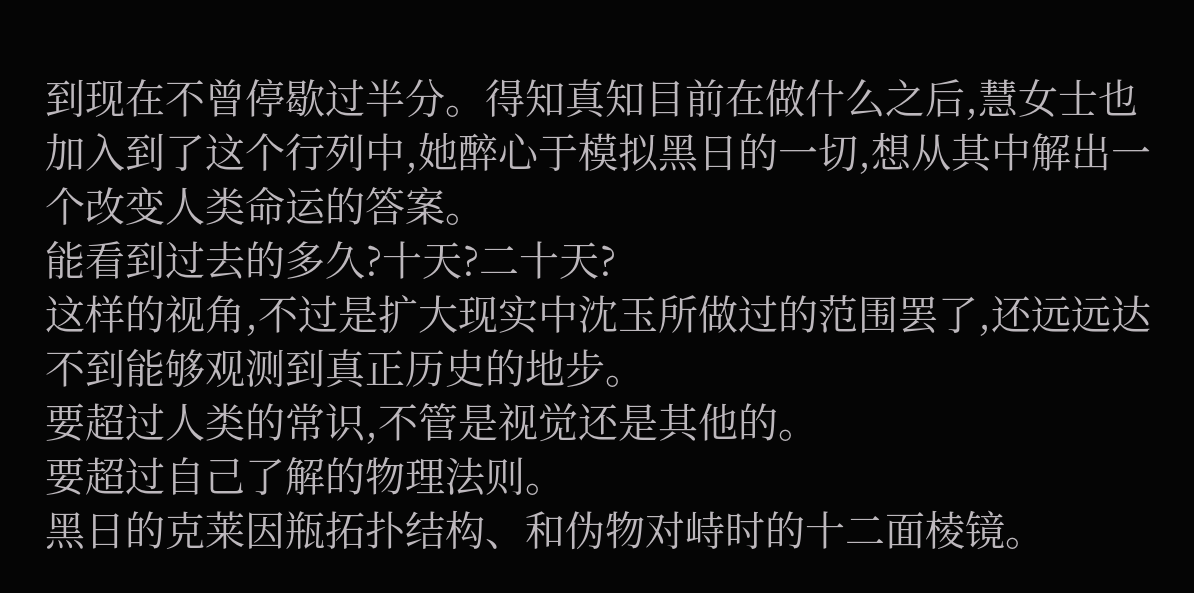到现在不曾停歇过半分。得知真知目前在做什么之后,慧女士也加入到了这个行列中,她醉心于模拟黑日的一切,想从其中解出一个改变人类命运的答案。
能看到过去的多久?十天?二十天?
这样的视角,不过是扩大现实中沈玉所做过的范围罢了,还远远达不到能够观测到真正历史的地步。
要超过人类的常识,不管是视觉还是其他的。
要超过自己了解的物理法则。
黑日的克莱因瓶拓扑结构、和伪物对峙时的十二面棱镜。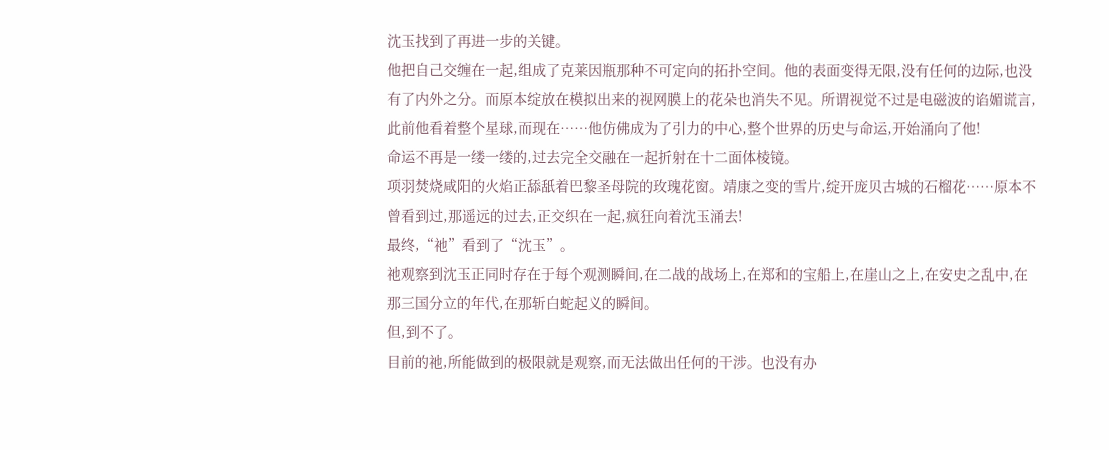沈玉找到了再进一步的关键。
他把自己交缠在一起,组成了克莱因瓶那种不可定向的拓扑空间。他的表面变得无限,没有任何的边际,也没有了内外之分。而原本绽放在模拟出来的视网膜上的花朵也消失不见。所谓视觉不过是电磁波的谄媚谎言,此前他看着整个星球,而现在……他仿佛成为了引力的中心,整个世界的历史与命运,开始涌向了他!
命运不再是一缕一缕的,过去完全交融在一起折射在十二面体棱镜。
项羽焚烧咸阳的火焰正舔舐着巴黎圣母院的玫瑰花窗。靖康之变的雪片,绽开庞贝古城的石榴花……原本不曾看到过,那遥远的过去,正交织在一起,疯狂向着沈玉涌去!
最终,“祂”看到了“沈玉”。
祂观察到沈玉正同时存在于每个观测瞬间,在二战的战场上,在郑和的宝船上,在崖山之上,在安史之乱中,在那三国分立的年代,在那斩白蛇起义的瞬间。
但,到不了。
目前的祂,所能做到的极限就是观察,而无法做出任何的干涉。也没有办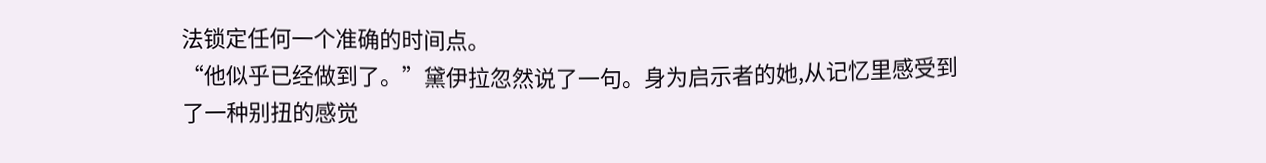法锁定任何一个准确的时间点。
“他似乎已经做到了。”黛伊拉忽然说了一句。身为启示者的她,从记忆里感受到了一种别扭的感觉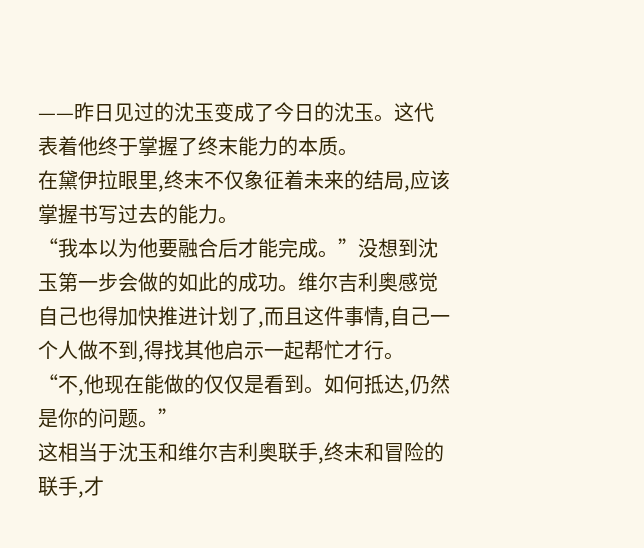——昨日见过的沈玉变成了今日的沈玉。这代表着他终于掌握了终末能力的本质。
在黛伊拉眼里,终末不仅象征着未来的结局,应该掌握书写过去的能力。
“我本以为他要融合后才能完成。”没想到沈玉第一步会做的如此的成功。维尔吉利奥感觉自己也得加快推进计划了,而且这件事情,自己一个人做不到,得找其他启示一起帮忙才行。
“不,他现在能做的仅仅是看到。如何抵达,仍然是你的问题。”
这相当于沈玉和维尔吉利奥联手,终末和冒险的联手,才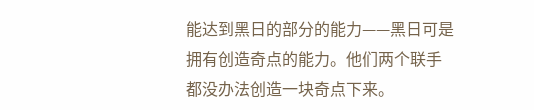能达到黑日的部分的能力——黑日可是拥有创造奇点的能力。他们两个联手都没办法创造一块奇点下来。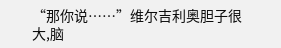“那你说……”维尔吉利奥胆子很大,脑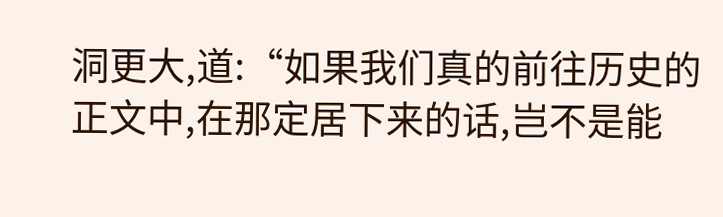洞更大,道:“如果我们真的前往历史的正文中,在那定居下来的话,岂不是能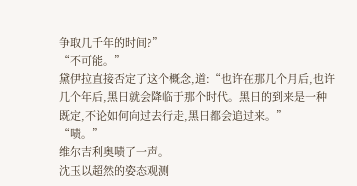争取几千年的时间?”
“不可能。”
黛伊拉直接否定了这个概念,道:“也许在那几个月后,也许几个年后,黑日就会降临于那个时代。黑日的到来是一种既定,不论如何向过去行走,黑日都会追过来。”
“啧。”
维尔吉利奥啧了一声。
沈玉以超然的姿态观测